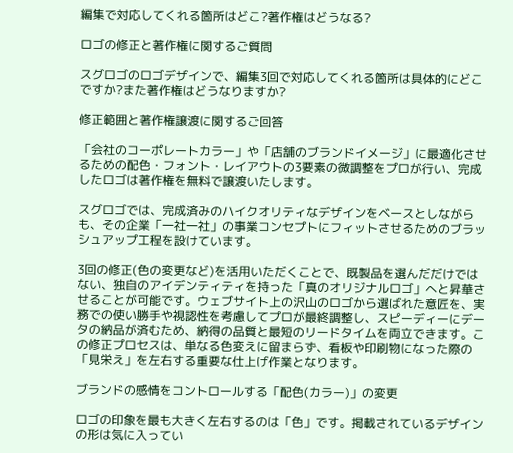編集で対応してくれる箇所はどこ?著作権はどうなる?

ロゴの修正と著作権に関するご質問

スグロゴのロゴデザインで、編集3回で対応してくれる箇所は具体的にどこですか?また著作権はどうなりますか?

修正範囲と著作権譲渡に関するご回答

「会社のコーポレートカラー」や「店舗のブランドイメージ」に最適化させるための配色・フォント・レイアウトの3要素の微調整をプロが行い、完成したロゴは著作権を無料で譲渡いたします。

スグロゴでは、完成済みのハイクオリティなデザインをベースとしながらも、その企業「一社一社」の事業コンセプトにフィットさせるためのブラッシュアップ工程を設けています。

3回の修正(色の変更など)を活用いただくことで、既製品を選んだだけではない、独自のアイデンティティを持った「真のオリジナルロゴ」へと昇華させることが可能です。ウェブサイト上の沢山のロゴから選ばれた意匠を、実務での使い勝手や視認性を考慮してプロが最終調整し、スピーディーにデータの納品が済むため、納得の品質と最短のリードタイムを両立できます。この修正プロセスは、単なる色変えに留まらず、看板や印刷物になった際の「見栄え」を左右する重要な仕上げ作業となります。

ブランドの感情をコントロールする「配色(カラー)」の変更

ロゴの印象を最も大きく左右するのは「色」です。掲載されているデザインの形は気に入ってい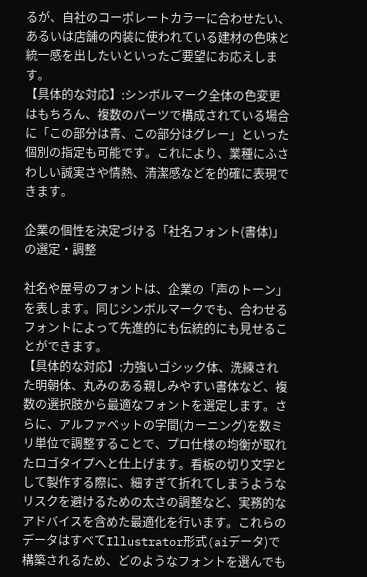るが、自社のコーポレートカラーに合わせたい、あるいは店舗の内装に使われている建材の色味と統一感を出したいといったご要望にお応えします。
【具体的な対応】:シンボルマーク全体の色変更はもちろん、複数のパーツで構成されている場合に「この部分は青、この部分はグレー」といった個別の指定も可能です。これにより、業種にふさわしい誠実さや情熱、清潔感などを的確に表現できます。

企業の個性を決定づける「社名フォント(書体)」の選定・調整

社名や屋号のフォントは、企業の「声のトーン」を表します。同じシンボルマークでも、合わせるフォントによって先進的にも伝統的にも見せることができます。
【具体的な対応】:力強いゴシック体、洗練された明朝体、丸みのある親しみやすい書体など、複数の選択肢から最適なフォントを選定します。さらに、アルファベットの字間(カーニング)を数ミリ単位で調整することで、プロ仕様の均衡が取れたロゴタイプへと仕上げます。看板の切り文字として製作する際に、細すぎて折れてしまうようなリスクを避けるための太さの調整など、実務的なアドバイスを含めた最適化を行います。これらのデータはすべてIllustrator形式(aiデータ)で構築されるため、どのようなフォントを選んでも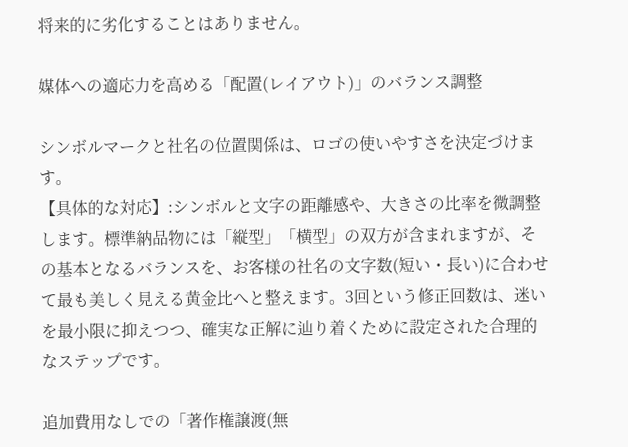将来的に劣化することはありません。

媒体への適応力を高める「配置(レイアウト)」のバランス調整

シンボルマークと社名の位置関係は、ロゴの使いやすさを決定づけます。
【具体的な対応】:シンボルと文字の距離感や、大きさの比率を微調整します。標準納品物には「縦型」「横型」の双方が含まれますが、その基本となるバランスを、お客様の社名の文字数(短い・長い)に合わせて最も美しく見える黄金比へと整えます。3回という修正回数は、迷いを最小限に抑えつつ、確実な正解に辿り着くために設定された合理的なステップです。

追加費用なしでの「著作権譲渡(無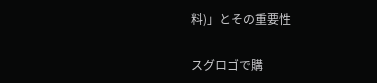料)」とその重要性

スグロゴで購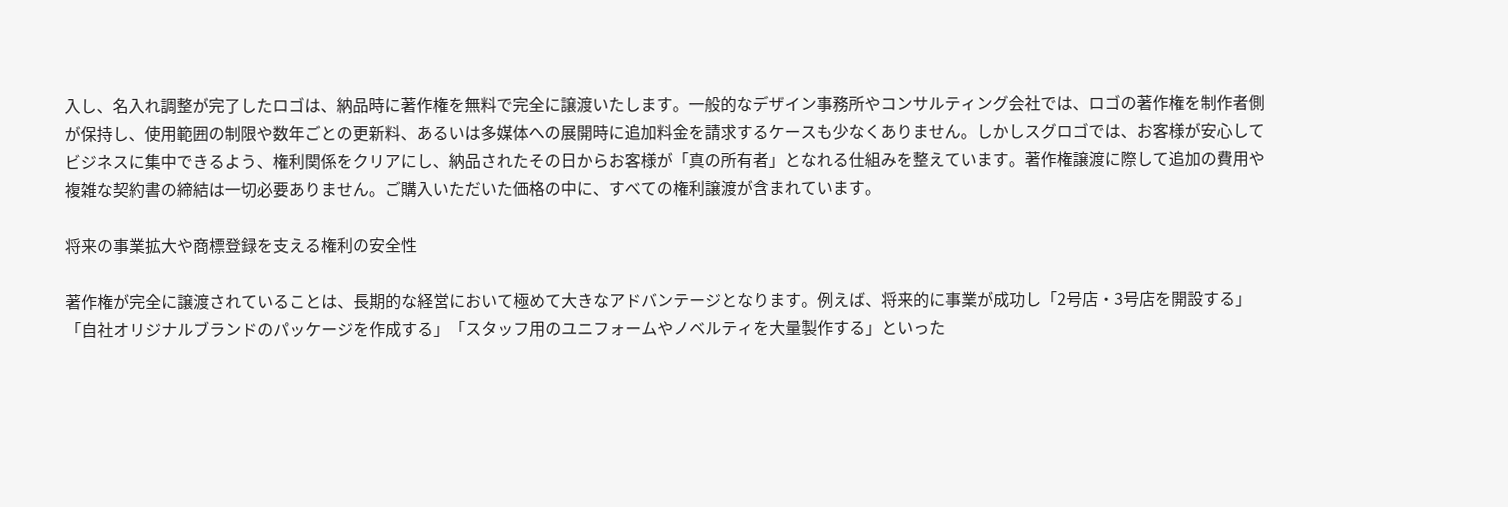入し、名入れ調整が完了したロゴは、納品時に著作権を無料で完全に譲渡いたします。一般的なデザイン事務所やコンサルティング会社では、ロゴの著作権を制作者側が保持し、使用範囲の制限や数年ごとの更新料、あるいは多媒体への展開時に追加料金を請求するケースも少なくありません。しかしスグロゴでは、お客様が安心してビジネスに集中できるよう、権利関係をクリアにし、納品されたその日からお客様が「真の所有者」となれる仕組みを整えています。著作権譲渡に際して追加の費用や複雑な契約書の締結は一切必要ありません。ご購入いただいた価格の中に、すべての権利譲渡が含まれています。

将来の事業拡大や商標登録を支える権利の安全性

著作権が完全に譲渡されていることは、長期的な経営において極めて大きなアドバンテージとなります。例えば、将来的に事業が成功し「2号店・3号店を開設する」「自社オリジナルブランドのパッケージを作成する」「スタッフ用のユニフォームやノベルティを大量製作する」といった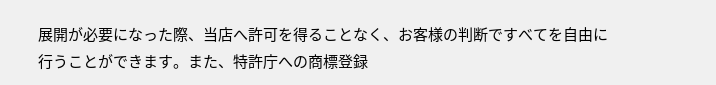展開が必要になった際、当店へ許可を得ることなく、お客様の判断ですべてを自由に行うことができます。また、特許庁への商標登録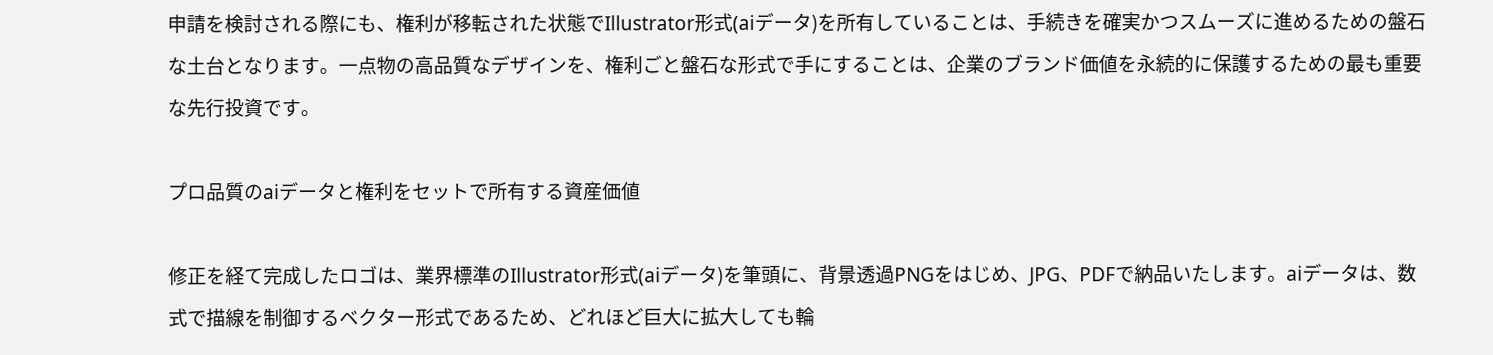申請を検討される際にも、権利が移転された状態でIllustrator形式(aiデータ)を所有していることは、手続きを確実かつスムーズに進めるための盤石な土台となります。一点物の高品質なデザインを、権利ごと盤石な形式で手にすることは、企業のブランド価値を永続的に保護するための最も重要な先行投資です。

プロ品質のaiデータと権利をセットで所有する資産価値

修正を経て完成したロゴは、業界標準のIllustrator形式(aiデータ)を筆頭に、背景透過PNGをはじめ、JPG、PDFで納品いたします。aiデータは、数式で描線を制御するベクター形式であるため、どれほど巨大に拡大しても輪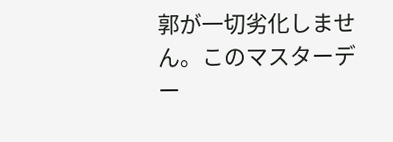郭が一切劣化しません。このマスターデー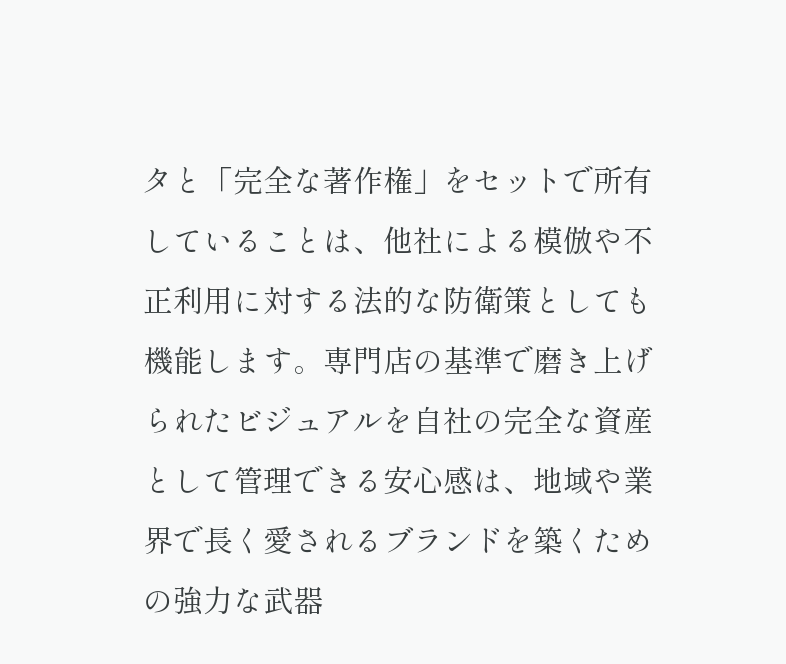タと「完全な著作権」をセットで所有していることは、他社による模倣や不正利用に対する法的な防衛策としても機能します。専門店の基準で磨き上げられたビジュアルを自社の完全な資産として管理できる安心感は、地域や業界で長く愛されるブランドを築くための強力な武器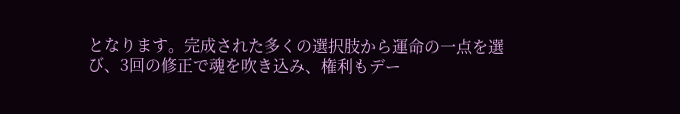となります。完成された多くの選択肢から運命の一点を選び、3回の修正で魂を吹き込み、権利もデー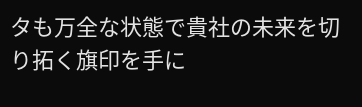タも万全な状態で貴社の未来を切り拓く旗印を手に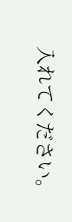入れてください。